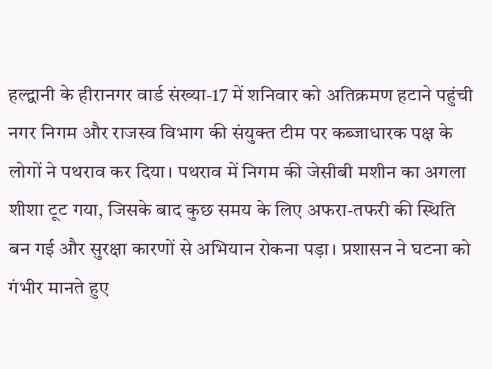हल्द्वानी के हीरानगर वार्ड संख्या-17 में शनिवार को अतिक्रमण हटाने पहुंची नगर निगम और राजस्व विभाग की संयुक्त टीम पर कब्जाधारक पक्ष के लोगों ने पथराव कर दिया। पथराव में निगम की जेसीबी मशीन का अगला शीशा टूट गया, जिसके बाद कुछ समय के लिए अफरा-तफरी की स्थिति बन गई और सुरक्षा कारणों से अभियान रोकना पड़ा। प्रशासन ने घटना को गंभीर मानते हुए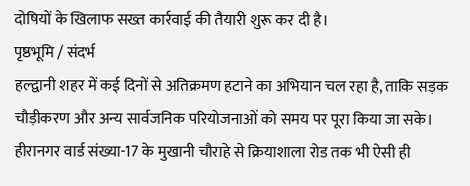दोषियों के खिलाफ सख्त कार्रवाई की तैयारी शुरू कर दी है।
पृष्ठभूमि / संदर्भ
हल्द्वानी शहर में कई दिनों से अतिक्रमण हटाने का अभियान चल रहा है, ताकि सड़क चौड़ीकरण और अन्य सार्वजनिक परियोजनाओं को समय पर पूरा किया जा सके। हीरानगर वार्ड संख्या-17 के मुखानी चौराहे से क्रियाशाला रोड तक भी ऐसी ही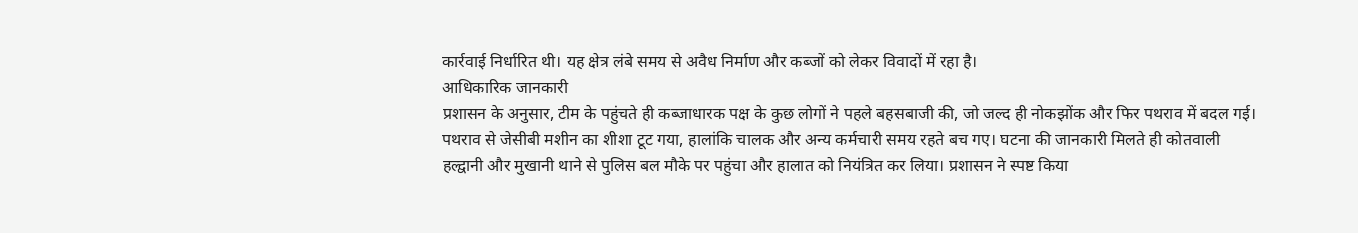कार्रवाई निर्धारित थी। यह क्षेत्र लंबे समय से अवैध निर्माण और कब्जों को लेकर विवादों में रहा है।
आधिकारिक जानकारी
प्रशासन के अनुसार, टीम के पहुंचते ही कब्जाधारक पक्ष के कुछ लोगों ने पहले बहसबाजी की, जो जल्द ही नोकझोंक और फिर पथराव में बदल गई। पथराव से जेसीबी मशीन का शीशा टूट गया, हालांकि चालक और अन्य कर्मचारी समय रहते बच गए। घटना की जानकारी मिलते ही कोतवाली हल्द्वानी और मुखानी थाने से पुलिस बल मौके पर पहुंचा और हालात को नियंत्रित कर लिया। प्रशासन ने स्पष्ट किया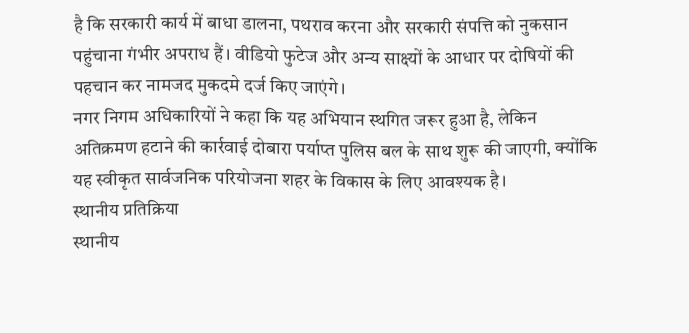है कि सरकारी कार्य में बाधा डालना, पथराव करना और सरकारी संपत्ति को नुकसान पहुंचाना गंभीर अपराध हैं। वीडियो फुटेज और अन्य साक्ष्यों के आधार पर दोषियों की पहचान कर नामजद मुकदमे दर्ज किए जाएंगे।
नगर निगम अधिकारियों ने कहा कि यह अभियान स्थगित जरूर हुआ है, लेकिन अतिक्रमण हटाने की कार्रवाई दोबारा पर्याप्त पुलिस बल के साथ शुरू की जाएगी, क्योंकि यह स्वीकृत सार्वजनिक परियोजना शहर के विकास के लिए आवश्यक है।
स्थानीय प्रतिक्रिया
स्थानीय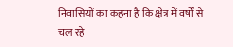निवासियों का कहना है कि क्षेत्र में वर्षों से चल रहे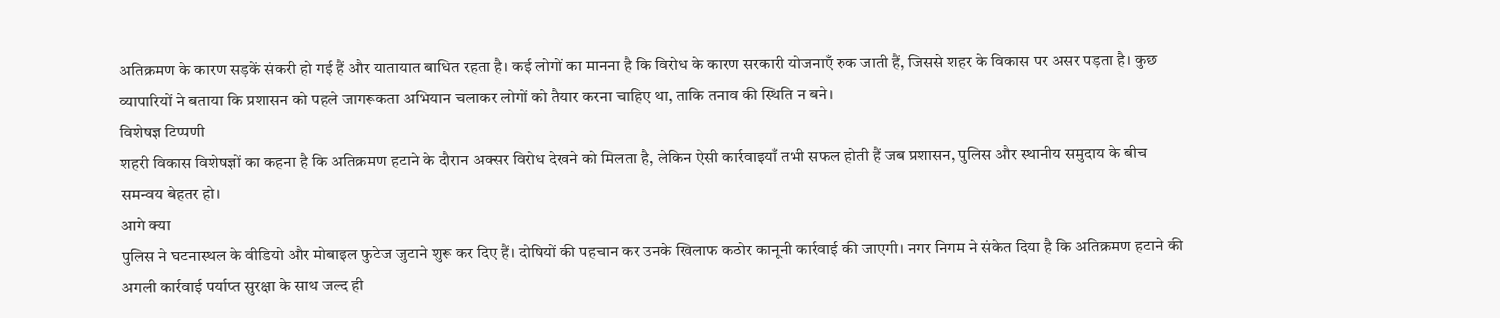अतिक्रमण के कारण सड़कें संकरी हो गई हैं और यातायात बाधित रहता है। कई लोगों का मानना है कि विरोध के कारण सरकारी योजनाएँ रुक जाती हैं, जिससे शहर के विकास पर असर पड़ता है। कुछ व्यापारियों ने बताया कि प्रशासन को पहले जागरूकता अभियान चलाकर लोगों को तैयार करना चाहिए था, ताकि तनाव की स्थिति न बने।
विशेषज्ञ टिप्पणी
शहरी विकास विशेषज्ञों का कहना है कि अतिक्रमण हटाने के दौरान अक्सर विरोध देखने को मिलता है, लेकिन ऐसी कार्रवाइयाँ तभी सफल होती हैं जब प्रशासन, पुलिस और स्थानीय समुदाय के बीच समन्वय बेहतर हो।
आगे क्या
पुलिस ने घटनास्थल के वीडियो और मोबाइल फुटेज जुटाने शुरू कर दिए हैं। दोषियों की पहचान कर उनके खिलाफ कठोर कानूनी कार्रवाई की जाएगी। नगर निगम ने संकेत दिया है कि अतिक्रमण हटाने की अगली कार्रवाई पर्याप्त सुरक्षा के साथ जल्द ही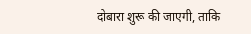दोबारा शुरू की जाएगी, ताकि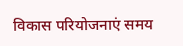विकास परियोजनाएं समय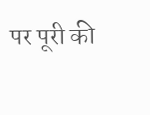पर पूरी की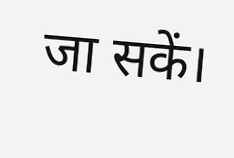जा सकें।